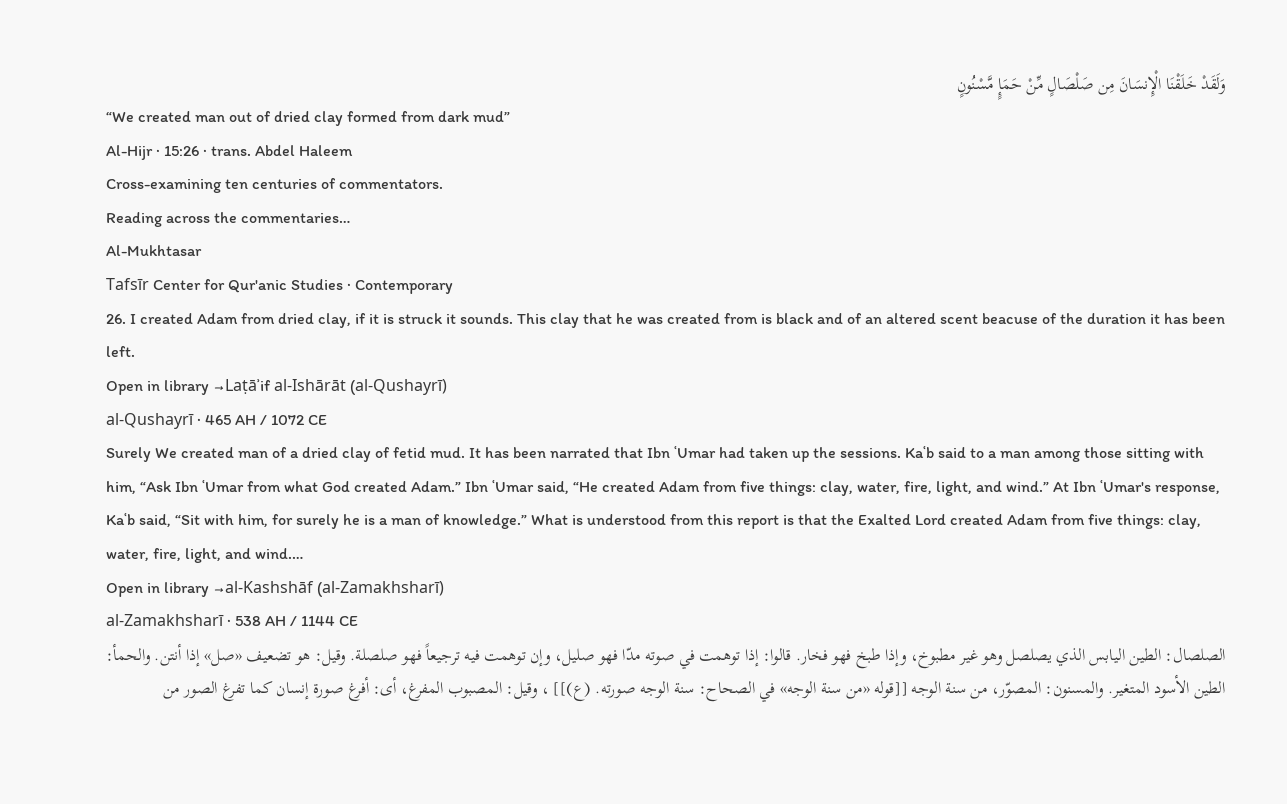وَلَقَدْ خَلَقْنَا الْإِنسَانَ مِن صَلْصَالٍ مِّنْ حَمَإٍ مَّسْنُونٍ
“We created man out of dried clay formed from dark mud”
Al-Hijr · 15:26 · trans. Abdel Haleem
Cross-examining ten centuries of commentators.
Reading across the commentaries…
Al-Mukhtasar
Tafsīr Center for Qur'anic Studies · Contemporary
26. I created Adam from dried clay, if it is struck it sounds. This clay that he was created from is black and of an altered scent beacuse of the duration it has been left.
Open in library →Laṭāʾif al-Ishārāt (al-Qushayrī)
al-Qushayrī · 465 AH / 1072 CE
Surely We created man of a dried clay of fetid mud. It has been narrated that Ibn ʿUmar had taken up the sessions. Kaʿb said to a man among those sitting with him, “Ask Ibn ʿUmar from what God created Adam.” Ibn ʿUmar said, “He created Adam from five things: clay, water, fire, light, and wind.” At Ibn ʿUmar's response, Kaʿb said, “Sit with him, for surely he is a man of knowledge.” What is understood from this report is that the Exalted Lord created Adam from five things: clay, water, fire, light, and wind.…
Open in library →al-Kashshāf (al-Zamakhsharī)
al-Zamakhsharī · 538 AH / 1144 CE
الصلصال: الطين اليابس الذي يصلصل وهو غير مطبوخ، وإذا طبخ فهو فخار. قالوا: إذا توهمت في صوته مدّا فهو صليل، وإن توهمت فيه ترجيعاً فهو صلصلة. وقيل: هو تضعيف «صل» إذا أنتن. والحمأ: الطين الأسود المتغير. والمسنون: المصوّر، من سنة الوجه [[قوله «من سنة الوجه» في الصحاح: سنة الوجه صورته. (ع)]] ، وقيل: المصبوب المفرغ، أى: أفرغ صورة إنسان كما تفرغ الصور من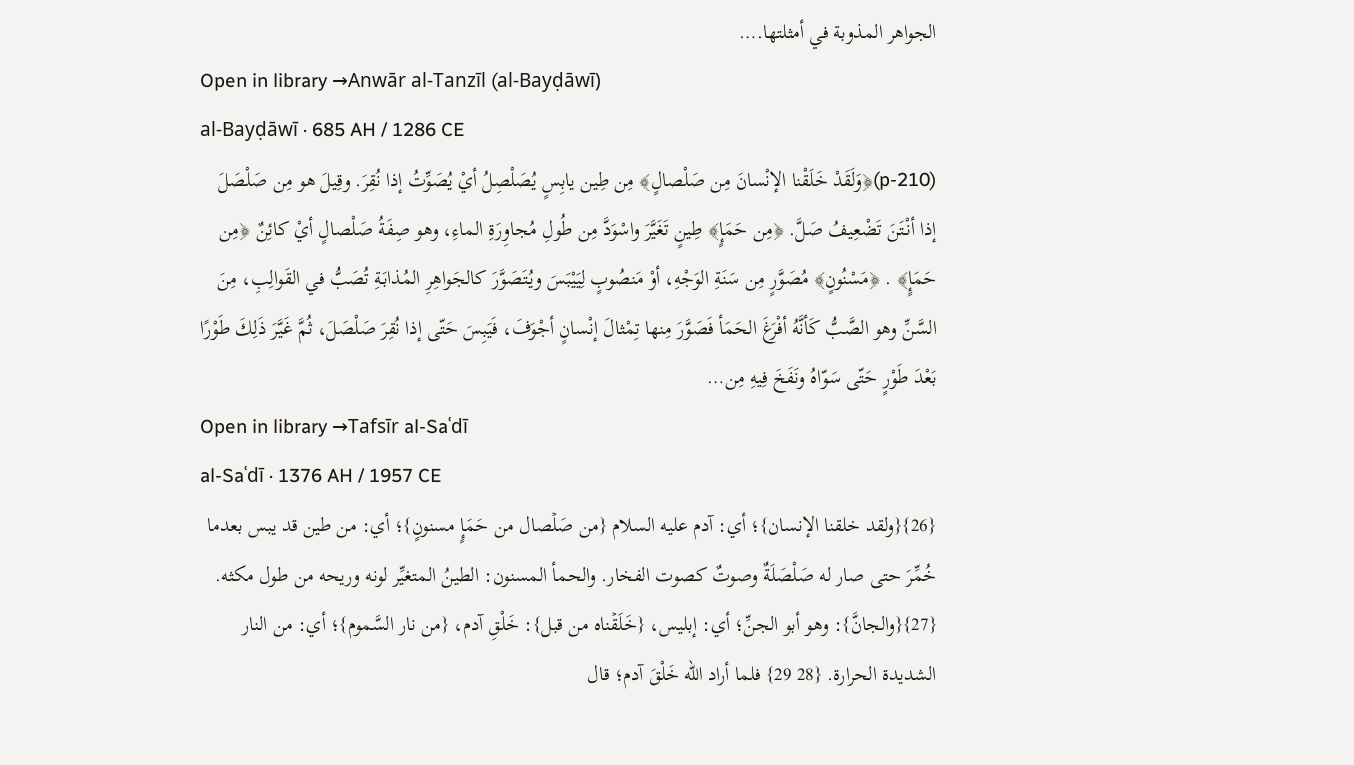الجواهر المذوبة في أمثلتها.…
Open in library →Anwār al-Tanzīl (al-Bayḍāwī)
al-Bayḍāwī · 685 AH / 1286 CE
(p-210)﴿وَلَقَدْ خَلَقْنا الإنْسانَ مِن صَلْصالٍ﴾ مِن طِين يابِسٍ يُصَلْصِلُ أيْ يُصَوِّتُ إذا نُقِرَ. وقِيلَ هو مِن صَلْصَلَ إذا أنْتَنَ تَضْعِيفُ صَلَّ. ﴿مِن حَمَإٍ﴾ طِينٍ تَغَيَّرَ واسْوَدَّ مِن طُولِ مُجاوِرَةِ الماءِ، وهو صِفَةُ صَلْصالٍ أيْ كائِنٌ ﴿مِن حَمَإٍ﴾ . ﴿مَسْنُونٍ﴾ مُصَوَّرٍ مِن سَنَةِ الوَجْهِ، أوْ مَنصُوبٍ لِيَيْبَسَ ويُتَصَوَّرَ كالجَواهِرِ المُذابَةِ تُصَبُّ في القَوالِبِ، مِنَ السَّنِّ وهو الصَّبُّ كَأنَّهُ أفْرَغَ الحَمَأ فَصَوَّرَ مِنها تِمْثالَ إنْسانٍ أجْوَفَ، فَيَبِسَ حَتّى إذا نُقِرَ صَلْصَلَ، ثُمَّ غَيَّرَ ذَلِكَ طَوْرًا بَعْدَ طَوْرٍ حَتّى سَوّاهُ ونَفَخَ فِيهِ مِن…
Open in library →Tafsīr al-Saʿdī
al-Saʿdī · 1376 AH / 1957 CE
{26}{ولقد خلقنا الإنسان}؛ أي: آدم عليه السلام {من صَلۡصال من حَمَإٍ مسنونٍ}؛ أي: من طين قد يبس بعدما خُمِّرَ حتى صار له صَلْصَلَةٌ وصوتٌ كصوت الفخار. والحمأ المسنون: الطينُ المتغيِّر لونه وريحه من طول مكثه. {27}{والجانَّ}: وهو أبو الجنِّ؛ أي: إبليس، {خَلَقۡناه من قبل}: خَلْقِ آدم، {من نار السَّموم}؛ أي: من النار الشديدة الحرارة. {28 29} فلما أراد الله خَلْقَ آدم؛ قال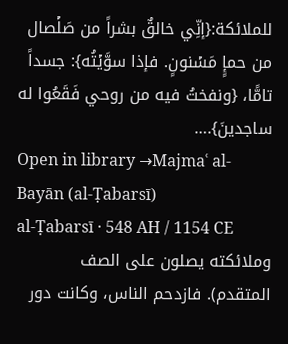للملائكة:{إنِّي خالقٌ بشراً من صَلۡصال من حمإٍ مَسۡنونٍ. فإذا سوَّيۡتُه}: جسداً تامًّا، {ونفختُ فيه من روحي فَقَعُوا له ساجدينَ}.…
Open in library →Majmaʿ al-Bayān (al-Ṭabarsī)
al-Ṭabarsī · 548 AH / 1154 CE
وملائكته يصلون على الصف المتقدم). فازدحم الناس، وكانت دور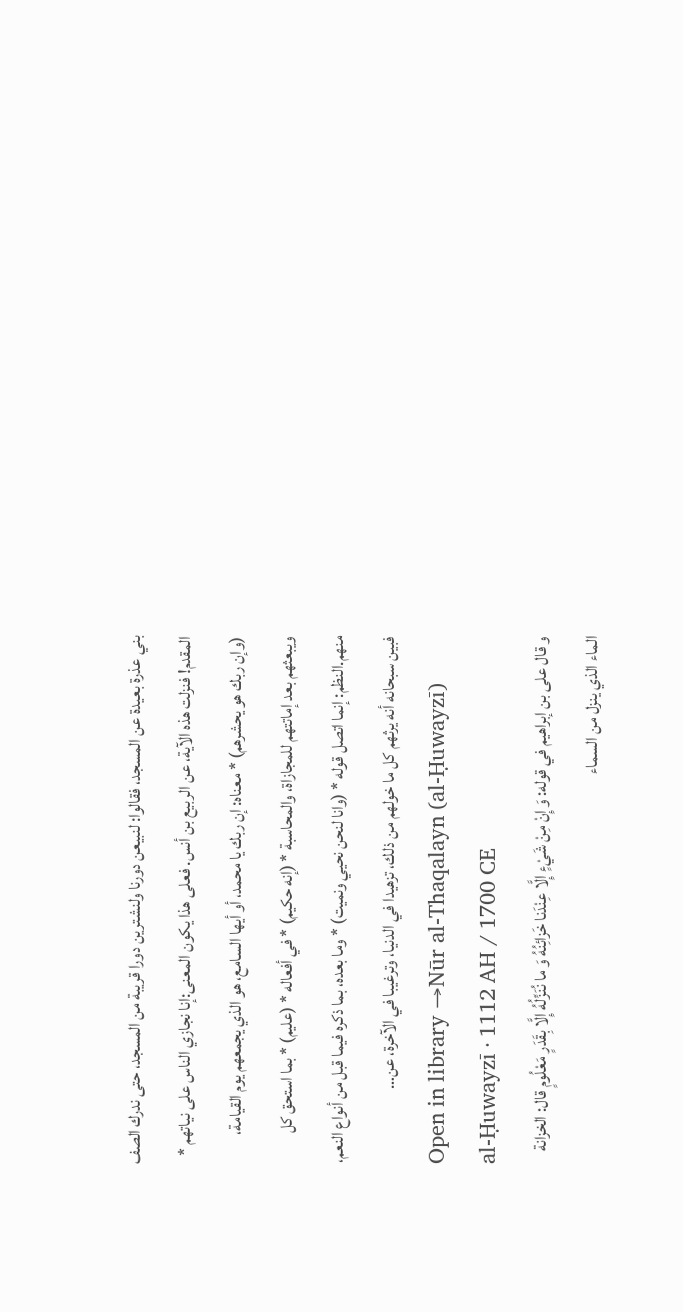بني عذرة بعيدة عن المسجد، فقالوا: لنبيعن دورنا ولنشترين دورا قريبة من المسجد، حتى ندرك الصف المقدم! فنزلت هذه الآية، عن الربيع بن أنس. فعلى هذا يكون المعنى:إنا نجازي الناس على نياتهم * (وإن ربك هو يحشرهم) * معناه: إن ربك يا محمد، أو أيها السامع، هو الذي يجمعهم يوم القيامة، ويبعثهم بعد إماتتهم للمجازاة، والمحاسبة * (إنه حكيم) * في أفعاله * (عليم) * بما استحق كل منهم.النظم: إنما اتصل قوله * (وانا لنحن نحيي ونميت) * وما بعده، بما ذكره فيما قبل من أنواع النعم، فبين سبحانه أنه يرثهم كل ما خولهم من ذلك، تزهيدا في الدنيا، وترغيبا في الآخرة، عن…
Open in library →Nūr al-Thaqalayn (al-Ḥuwayzī)
al-Ḥuwayzī · 1112 AH / 1700 CE
و قال على بن إبراهيم‌ في قوله: وَ إِنْ مِنْ شَيْ‌ءٍ إِلَّا عِنْدَنا خَزائِنُهُ وَ ما نُنَزِّلُهُ إِلَّا بِقَدَرٍ مَعْلُومٍ‌ قال: الخزانة الماء الذي ينزل من السماء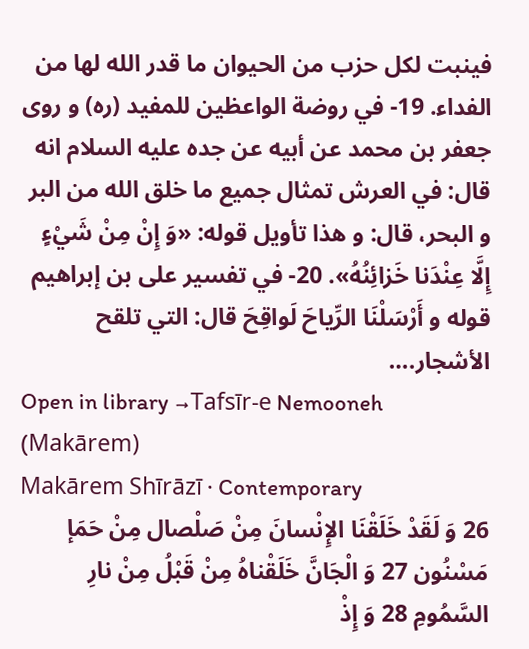فينبت لكل حزب من الحيوان ما قدر الله لها من الفداء. 19- في روضة الواعظين للمفيد (ره) و روى جعفر بن محمد عن أبيه عن جده عليه السلام انه قال: في العرش تمثال جميع ما خلق الله من البر و البحر، قال: و هذا تأويل قوله: «وَ إِنْ مِنْ شَيْ‌ءٍ إِلَّا عِنْدَنا خَزائِنُهُ». 20- في تفسير على بن إبراهيم قوله و أَرْسَلْنَا الرِّياحَ لَواقِحَ‌ قال: التي تلقح الأشجار.…
Open in library →Tafsīr-e Nemooneh (Makārem)
Makārem Shīrāzī · Contemporary
26 وَ لَقَدْ خَلَقْنَا الإِنْسانَ مِنْ صَلْصال مِنْ حَمَإ مَسْنُون 27 وَ الْجَانَّ خَلَقْناهُ مِنْ قَبْلُ مِنْ نارِ السَّمُومِ 28 وَ إِذْ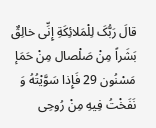قالَ رَبُّکَ لِلْمَلائِکَةِ إِنِّی خالِقٌ بَشَراً مِنْ صَلْصال مِنْ حَمَإ مَسْنُون 29 فَإِذا سَوَّیْتُهُ وَ نَفَخْتُ فِیهِ مِنْ رُوحِی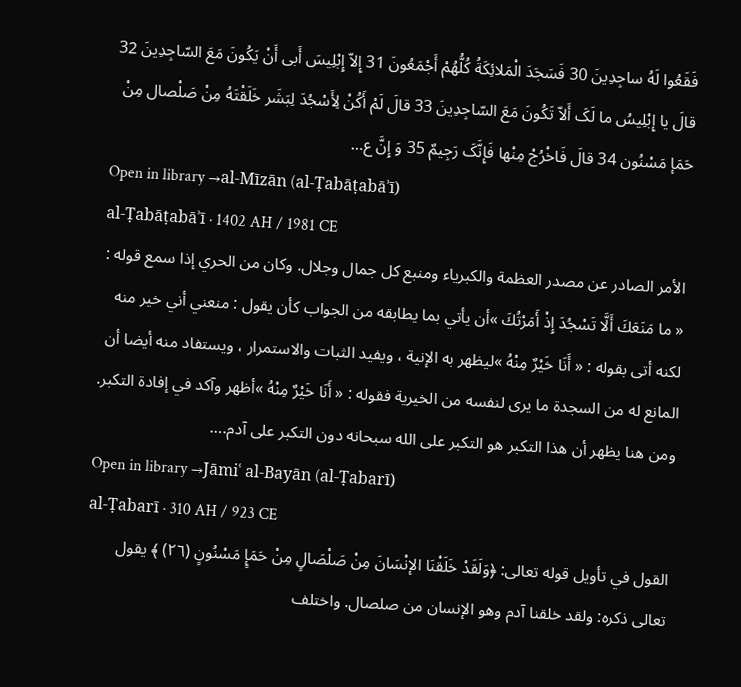فَقَعُوا لَهُ ساجِدِینَ 30 فَسَجَدَ الْمَلائِکَةُ کُلُّهُمْ أَجْمَعُونَ 31 إِلاّ إِبْلِیسَ أَبى أَنْ یَکُونَ مَعَ السّاجِدِینَ 32 قالَ یا إِبْلِیسُ ما لَکَ أَلاّ تَکُونَ مَعَ السّاجِدِینَ 33 قالَ لَمْ أَکُنْ لِأَسْجُدَ لِبَشَر خَلَقْتَهُ مِنْ صَلْصال مِنْ حَمَإ مَسْنُون 34 قالَ فَاخْرُجْ مِنْها فَإِنَّکَ رَجِیمٌ 35 وَ إِنَّ ع…
Open in library →al-Mīzān (al-Ṭabāṭabāʾī)
al-Ṭabāṭabāʾī · 1402 AH / 1981 CE
الأمر الصادر عن مصدر العظمة والكبرياء ومنبع كل جمال وجلال. وكان من الحري إذا سمع قوله : « ما مَنَعَكَ أَلَّا تَسْجُدَ إِذْ أَمَرْتُكَ »أن يأتي بما يطابقه من الجواب كأن يقول : منعني أني خير منه لكنه أتى بقوله : « أَنَا خَيْرٌ مِنْهُ »ليظهر به الإنية ، ويفيد الثبات والاستمرار ، ويستفاد منه أيضا أن المانع له من السجدة ما يرى لنفسه من الخيرية فقوله : « أَنَا خَيْرٌ مِنْهُ »أظهر وآكد في إفادة التكبر. ومن هنا يظهر أن هذا التكبر هو التكبر على الله سبحانه دون التكبر على آدم.…
Open in library →Jāmiʿ al-Bayān (al-Ṭabarī)
al-Ṭabarī · 310 AH / 923 CE
القول في تأويل قوله تعالى: ﴿وَلَقَدْ خَلَقْنَا الإنْسَانَ مِنْ صَلْصَالٍ مِنْ حَمَإٍ مَسْنُونٍ (٢٦) ﴾ يقول تعالى ذكره: ولقد خلقنا آدم وهو الإنسان من صلصال. واختلف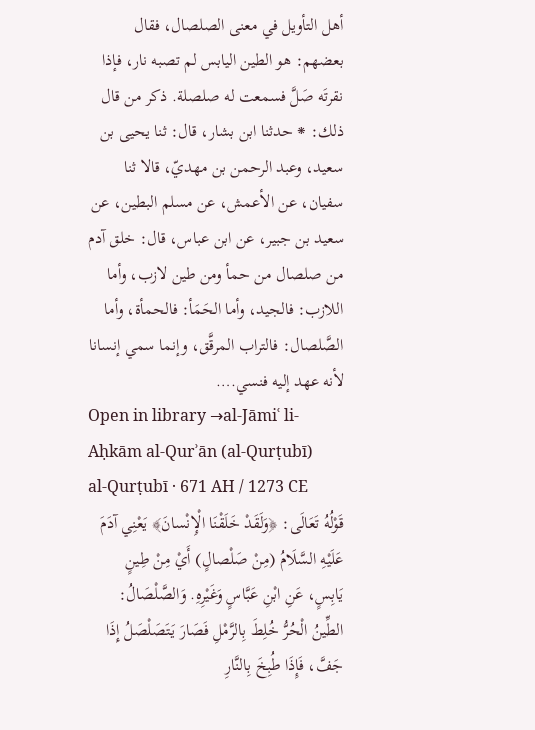أهل التأويل في معنى الصلصال، فقال بعضهم: هو الطين اليابس لم تصبه نار، فإذا نقرتَه صَلَّ فسمعت له صلصلة. ذكر من قال ذلك: ⁕ حدثنا ابن بشار، قال: ثنا يحيى بن سعيد، وعبد الرحمن بن مهديّ، قالا ثنا سفيان، عن الأعمش، عن مسلم البطين، عن سعيد بن جبير، عن ابن عباس، قال: خلق آدم من صلصال من حمأ ومن طين لازب، وأما اللازب: فالجيد، وأما الحَمَأ: فالحمأة، وأما الصَّلصال: فالتراب المرقَّق، وإنما سمي إنسانا لأنه عهد إليه فنسي.…
Open in library →al-Jāmiʿ li-Aḥkām al-Qurʾān (al-Qurṭubī)
al-Qurṭubī · 671 AH / 1273 CE
قَوْلُهُ تَعَالَى: ﴿وَلَقَدْ خَلَقْنَا الْإِنْسانَ﴾ يَعْنِي آدَمَ عَلَيْهِ السَّلَامُ (مِنْ صَلْصالٍ) أَيْ مِنْ طِينٍ يَابِسٍ، عَنِ ابْنِ عَبَّاسٍ وَغَيْرِهِ. وَالصَّلْصَالُ: الطِّينُ الْحُرُّ خُلِطَ بِالرَّمْلِ فَصَارَ يَتَصَلْصَلُ إِذَا جَفَّ، فَإِذَا طُبِخَ بِالنَّارِ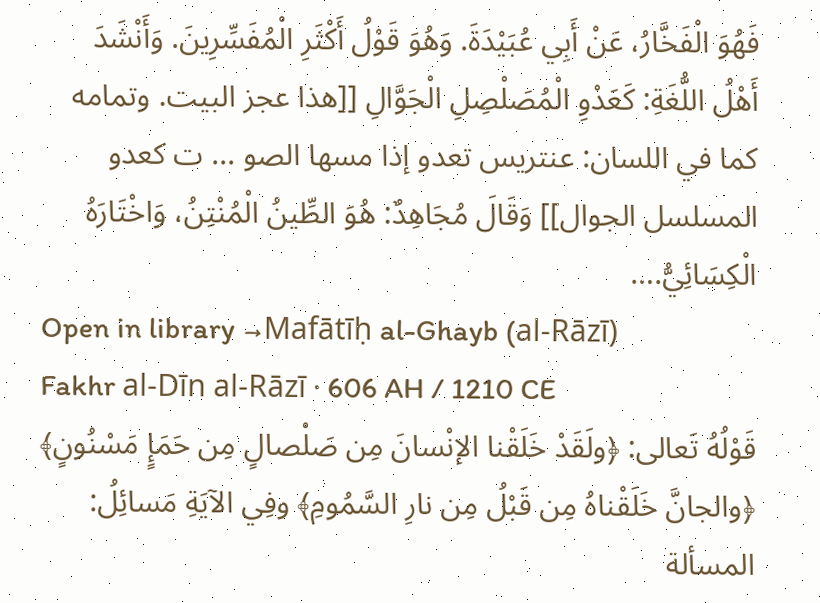فَهُوَ الْفَخَّارُ، عَنْ أَبِي عُبَيْدَةَ. وَهُوَ قَوْلُ أَكْثَرِ الْمُفَسِّرِينَ. وَأَنْشَدَ أَهْلُ اللُّغَةِ: كَعَدْوِ الْمُصَلْصِلِ الْجَوَّالِ [[هذا عجز البيت. وتمامه كما في اللسان: عنتريس تعدو إذا مسها الصو ... ت كعدو المسلسل الجوال]] وَقَالَ مُجَاهِدٌ: هُوَ الطِّينُ الْمُنْتِنُ، وَاخْتَارَهُ الْكِسَائِيُّ.…
Open in library →Mafātīḥ al-Ghayb (al-Rāzī)
Fakhr al-Dīn al-Rāzī · 606 AH / 1210 CE
قَوْلُهُ تَعالى: ﴿ولَقَدْ خَلَقْنا الإنْسانَ مِن صَلْصالٍ مِن حَمَإٍ مَسْنُونٍ﴾ ﴿والجانَّ خَلَقْناهُ مِن قَبْلُ مِن نارِ السَّمُومِ﴾ وفِي الآيَةِ مَسائِلُ: المسألة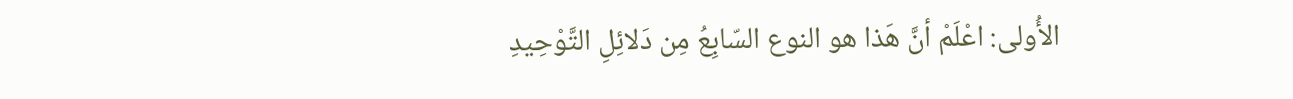الأُولى: اعْلَمْ أنَّ هَذا هو النوع السّابِعُ مِن دَلائِلِ التَّوْحِيدِ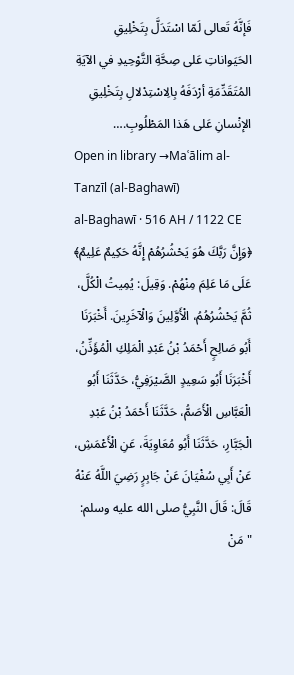فَإنَّهُ تَعالى لَمّا اسْتَدَلَّ بِتَخْلِيقِ الحَيَواناتِ عَلى صِحَّةِ التَّوْحِيدِ في الآيَةِ المُتَقَدِّمَةِ أرْدَفَهُ بِالِاسْتِدْلالِ بِتَخْلِيقِ الإنْسانِ عَلى هَذا المَطْلُوبِ.…
Open in library →Maʿālim al-Tanzīl (al-Baghawī)
al-Baghawī · 516 AH / 1122 CE
﴿وَإِنَّ رَبَّكَ هُوَ يَحْشُرُهُمْ إِنَّهُ حَكِيمٌ عَلِيمٌ﴾ عَلَى مَا عَلِمَ مِنْهُمْ. وَقِيلَ: يُمِيتُ الْكُلَّ، ثُمَّ يَحْشُرُهُمُ، الْأَوَّلِينَ وَالْآخَرِينَ. أَخْبَرَنَا أَبُو صَالِحٍ أَحْمَدُ بْنُ عَبْدِ الْمَلِكِ الْمُؤَذِّنُ، أَخْبَرَنَا أَبُو سَعِيدٍ الصَّيْرَفِيُّ، حَدَّثَنَا أَبُو الْعَبَّاسِ الْأَصَمُّ، حَدَّثَنَا أَحْمَدُ بْنُ عَبْدِ الْجَبَّارِ، حَدَّثَنَا أَبُو مُعَاوِيَةَ، عَنِ الْأَعْمَشِ، عَنْ أَبِي سُفْيَانَ عَنْ جَابِرٍ رَضِيَ اللَّهُ عَنْهُ قَالَ: قَالَ النَّبِيُّ صلى الله عليه وسلم: "مَنْ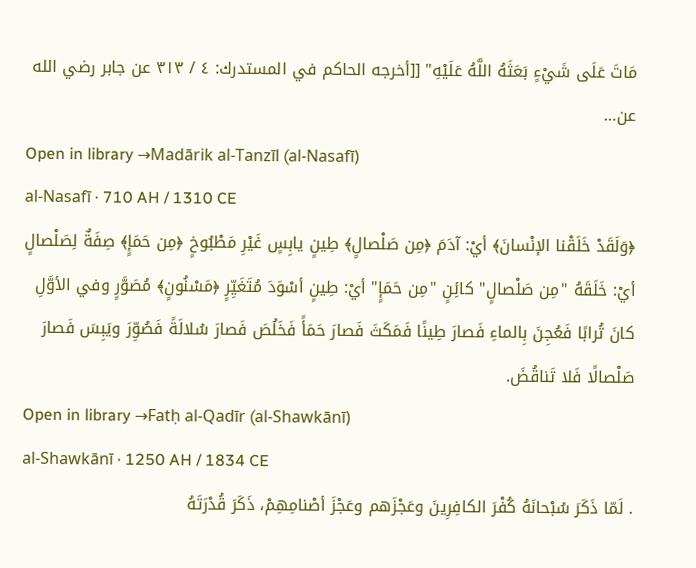مَاتَ عَلَى شَيْءٍ بَعَثَهُ اللَّهُ عَلَيْهِ" [[أخرجه الحاكم في المستدرك: ٤ / ٣١٣ عن جابر رضي الله عن…
Open in library →Madārik al-Tanzīl (al-Nasafī)
al-Nasafī · 710 AH / 1310 CE
﴿وَلَقَدْ خَلَقْنا الإنْسانَ﴾ أيْ: آدَمَ ﴿مِن صَلْصالٍ﴾ طِينٍ يابِسٍ غَيْرِ مَطْبُوخٍ ﴿مِن حَمَإٍ﴾ صِفَةٌ لِصَلْصالٍ أيْ: خَلَقَهُ "مِن صَلْصالٍ" كائِنٍ "مِن حَمَإٍ" أيْ: طِينٍ أسْوَدَ مُتَغَيِّرٍ ﴿مَسْنُونٍ﴾ مُصَوَّرٍ وفي الأوَّلِ كانَ تُرابًا فَعُجِنَ بِالماءِ فَصارَ طِينًا فَمَكَثَ فَصارَ حَمَأً فَخَلُصَ فَصارَ سُلالَةً فَصُوِّرَ ويَبِسَ فَصارَ صَلْصالًا فَلا تَناقُضَ.
Open in library →Fatḥ al-Qadīr (al-Shawkānī)
al-Shawkānī · 1250 AH / 1834 CE
. لَمّا ذَكَرَ سُبْحانَهُ كُفْرَ الكافِرِينَ وعَجْزَهم وعَجْزَ أصْنامِهِمْ، ذَكَرَ قُدْرَتَهُ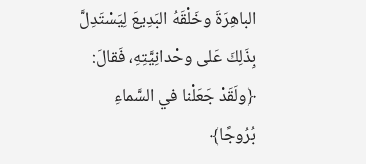الباهِرَةَ وخَلْقَهُ البَدِيعَ لِيَسْتَدِلَّ بِذَلِكَ عَلى وحْدانِيَّتِهِ، فَقالَ: ﴿ولَقَدْ جَعَلْنا في السَّماءِ بُرُوجًا﴾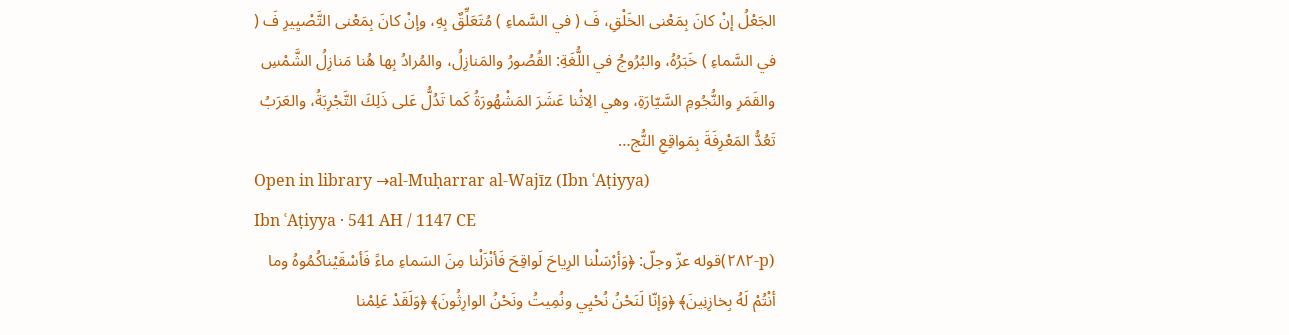الجَعْلُ إنْ كانَ بِمَعْنى الخَلْقِ، فَ ( في السَّماءِ ) مُتَعَلِّقٌ بِهِ، وإنْ كانَ بِمَعْنى التَّصْيِيرِ فَ ( في السَّماءِ ) خَبَرُهُ، والبُرُوجُ في اللُّغَةِ: القُصُورُ والمَنازِلُ، والمُرادُ بِها هُنا مَنازِلُ الشَّمْسِ والقَمَرِ والنُّجُومِ السَّيّارَةِ، وهي الِاثْنا عَشَرَ المَشْهُورَةُ كَما تَدُلُّ عَلى ذَلِكَ التَّجْرِبَةُ، والعَرَبُ تَعُدُّ المَعْرِفَةَ بِمَواقِعِ النُّج…
Open in library →al-Muḥarrar al-Wajīz (Ibn ʿAṭiyya)
Ibn ʿAṭiyya · 541 AH / 1147 CE
(p-٢٨٢)قوله عزّ وجلّ: ﴿وَأرْسَلْنا الرِياحَ لَواقِحَ فَأنْزَلْنا مِنَ السَماءِ ماءً فَأسْقَيْناكُمُوهُ وما أنْتُمْ لَهُ بِخازِنِينَ﴾ ﴿وَإنّا لَنَحْنُ نُحْيِي ونُمِيتُ ونَحْنُ الوارِثُونَ﴾ ﴿وَلَقَدْ عَلِمْنا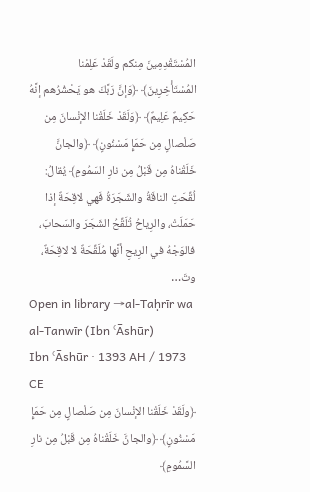المُسْتَقْدِمِينَ مِنكم ولَقَدْ عَلِمْنا المُسْتَأْخِرِينَ﴾ ﴿وَإنَّ رَبَّكَ هو يَحْشُرُهم إنَّهُ حَكِيمٌ عَلِيمٌ﴾ ﴿وَلَقَدْ خَلَقْنا الإنْسانَ مِن صَلْصالٍ مِن حَمَإٍ مَسْنُونٍ﴾ ﴿والجانَّ خَلَقْناهُ مِن قَبْلُ مِن نارِ السَمُومِ﴾ يُقالُ: لُقِّحَتِ الناقَةُ والشَجَرَةُ فَهي لاقِحَةٌ إذا حَمَلَتْ، والرِياحُ تُلَقِّحُ الشَجَرَ والسَحابَ، فالوَجْهُ في الرِيحِ أنَّها مُلَقِّحَةٌ لا لاقِحَةٌ، وتَ…
Open in library →al-Taḥrīr wa al-Tanwīr (Ibn ʿĀshūr)
Ibn ʿĀshūr · 1393 AH / 1973 CE
﴿ولَقَدْ خَلَقْنا الإنْسانَ مِن صَلْصالٍ مِن حَمَإٍ مَسْنُونٍ﴾ ﴿والجانَّ خَلَقْناهُ مِن قَبْلُ مِن نارِ السَّمُومِ﴾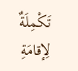تَكْمِلَةٌ لِإقامَةِ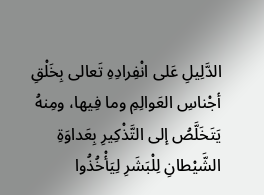الدَّلِيلِ عَلى انْفِرادِهِ تَعالى بِخَلْقِ أجْناسِ العَوالِمِ وما فِيها، ومِنهُ يَتَخَلَّصُ إلى التَّذْكِيرِ بِعَداوَةِ الشَّيْطانِ لِلْبَشَرِ لِيَأْخُذُوا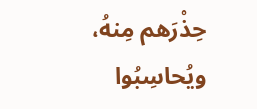حِذْرَهم مِنهُ، ويُحاسِبُوا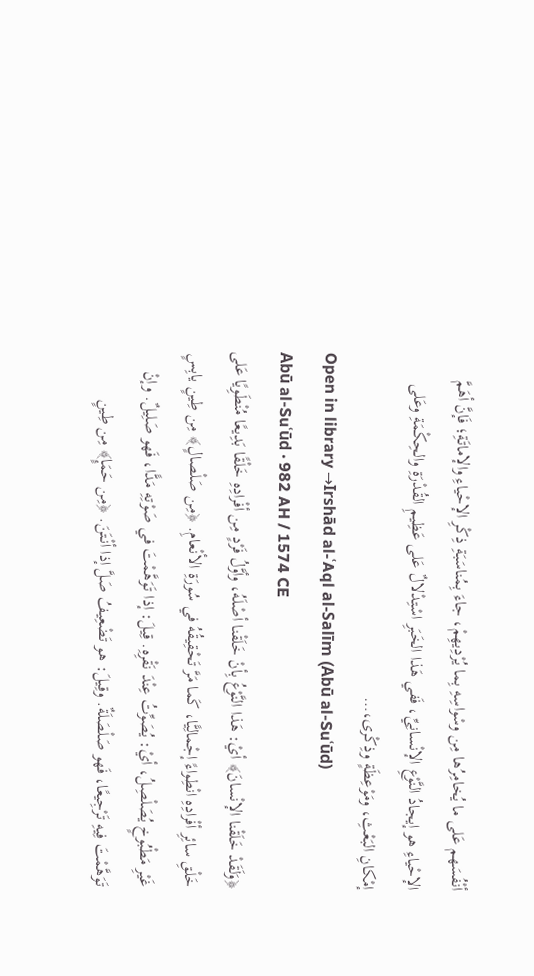أنْفُسَهم عَلى ما يُخامِرُها مِن وسْواسِهِ بِما يُرْدِيهِمْ، جاءَ بِمُناسَبَةِ ذِكْرِ الإحْياءِ والإماتَةِ؛ فَإنَّ أهَمَّ الإحْياءِ هو إيجادُ النَّوْعِ الإنْسانِيِّ، فَفي هَذا الخَبَرِ اسْتِدْلالٌ عَلى عَظِيمِ القُدْرَةِ والحِكْمَةِ وعَلى إمْكانِ البَعْثِ، ومَوْعِظَةٍ وذِكْرى،…
Open in library →Irshād al-ʿAql al-Salīm (Abū al-Suʿūd)
Abū al-Suʿūd · 982 AH / 1574 CE
﴿وَلَقَدْ خَلَقْنا الإنْسانَ﴾ أيْ: هَذا النَّوْعُ بِأنْ خَلَقْنا أصْلَهُ، وأوَّلُ فَرْدٍ مِن أفْرادِهِ خَلْقًا بَدِيعًا مُنْطَوِيًا عَلى خَلْقِ سائِرِ أفْرادِهِ انْطِواءً إجْمالِيًّا، كَما مَرَّ تَحْقِيقُهُ في سُورَةِ الأنْعامِ. ﴿مِن صَلْصالٍ﴾ مِن طِينٍ يابِسٍ غَيْرِ مَطْبُوخٍ يُصَلْصِلُ، أيْ: يُصَوِّتُ عِنْدَ نَقْرِهِ. قِيلَ: إذا تَوَهَّمْتَ في صَوْتِهِ مَدًّا، فَهو صَلِيلٌ. وإنْ تَوَهَّمْتَ فِيهِ تَرْجِيعًا، فَهو صَلْصَلَةٌ. وقِيلَ: هو تَضْعِيفُ صَلَّ إذا أنْتَنَ. ﴿مِن حَمَإٍ﴾ مِن طِينٍ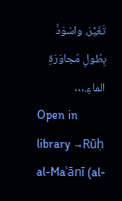تَغَيَّرَ، واسْوَدَّ بِطُولِ مُجاوَرَةِ الماءِ.…
Open in library →Rūḥ al-Maʿānī (al-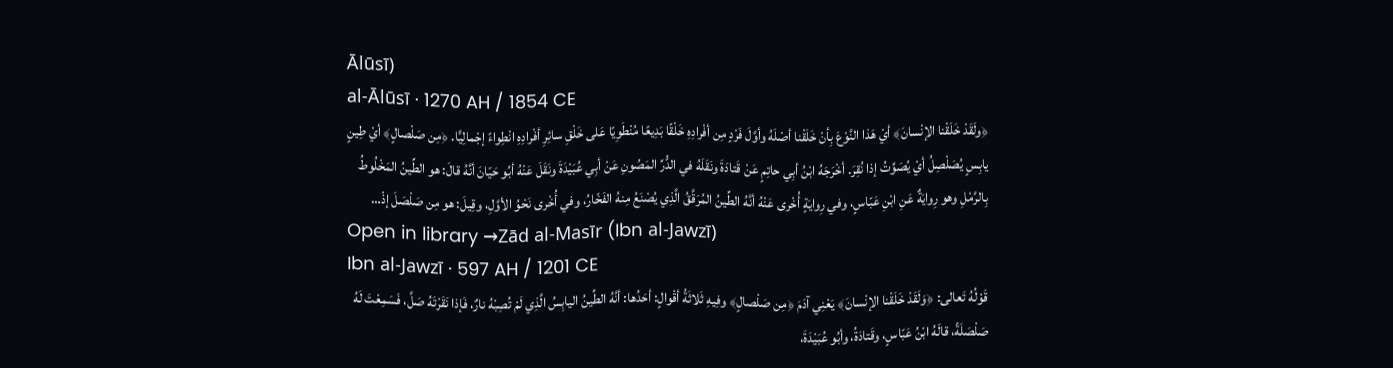Ālūsī)
al-Ālūsī · 1270 AH / 1854 CE
﴿ولَقَدْ خَلَقْنا الإنْسانَ﴾ أيْ هَذا النَّوْعَ بِأنْ خَلَقْنا أصْلَهُ وأوَّلَ فَرْدٍ مِن أفْرادِهِ خَلْقًا بَدِيعًا مُنْطَوِيًا عَلى خَلْقِ سائِرِ أفْرادِهِ انْطِواءً إجْمالِيًّا. ﴿مِن صَلْصالٍ﴾ أيْ طِينٍ يابِسٍ يُصَلْصِلُ أيْ يُصَوِّتُ إذا نُقِرَ. أخْرَجَهُ ابْنُ أبِي حاتِمٍ عَنْ قَتادَةَ ونَقَلَهُ في الدُّرِّ المَصُونِ عَنْ أبِي عُبَيْدَةَ ونَقَلَ عَنْهُ أبُو حَيّانَ أنَّهُ قالَ: هو الطِّينُ المَخْلُوطُ بِالرَّمْلِ وهو رِوايَةٌ عَنِ ابْنِ عَبّاسٍ، وفي رِوايَةٍ أُخْرى عَنْهُ أنَّهُ الطِّينُ المُرَقَّقُ الَّذِي يُصْنَعُ مِنهُ الفَخّارُ، وفي أُخْرى نَحْوُ الأوَّلِ، وقِيلَ: هو مِن صَلْصَلَ إذْ…
Open in library →Zād al-Masīr (Ibn al-Jawzī)
Ibn al-Jawzī · 597 AH / 1201 CE
قَوْلُهُ تَعالى: ﴿وَلَقَدْ خَلَقْنا الإنْسانَ﴾ يَعْنِي آدَمَ ﴿مِن صَلْصالٍ﴾ وفِيهِ ثَلاثَةُ أقْوالٍ: أحَدُها: أنَّهُ الطِّينُ اليابِسُ الَّذِي لَمْ تُصِبْهُ نارٌ، فَإذا نَقَرْتَهُ صَلَّ، فَسَمِعْتَ لَهُ صَلْصَلَةً، قالَهُ ابْنُ عَبّاسٍ، وقَتادَةُ، وأبُو عُبَيْدَةَ،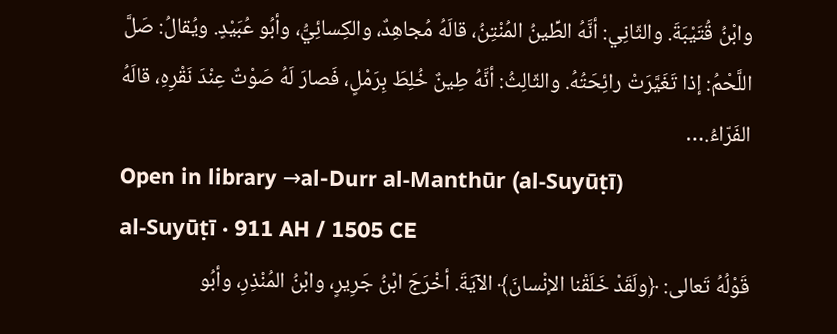وابْنُ قُتَيْبَةَ. والثّانِي: أنَّهُ الطِّينُ المُنْتِنُ، قالَهُ مُجاهِدٌ، والكِسائِيُّ، وأبُو عُبَيْدٍ. ويُقالُ: صَلَّ اللَّحْمُ: إذا تَغَيَّرَتْ رائِحَتُهُ. والثّالِثُ: أنَّهُ طِينٌ خُلِطَ بِرَمْلٍ، فَصارَ لَهُ صَوْتٌ عِنْدَ نَقْرِهِ، قالَهُ الفَرّاءُ.…
Open in library →al-Durr al-Manthūr (al-Suyūṭī)
al-Suyūṭī · 911 AH / 1505 CE
قَوْلُهُ تَعالى: ﴿ولَقَدْ خَلَقْنا الإنْسانَ﴾ الآيَةَ. أخْرَجَ ابْنُ جَرِيرٍ، وابْنُ المُنْذِرِ، وأبُو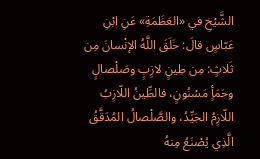الشَّيْخِ في «العَظَمَةِ» عَنِ ابْنِ عَبّاسٍ قالَ: خَلَقَ اللَّهُ الإنْسانَ مِن ثَلاثٍ: مِن طِينٍ لازِبٍ وصَلْصالٍ وحَمَأٍ مَسْنُونٍ، فالطِّينُ اللّازِبُ اللّازِمُ الجَيِّدُ، والصَّلْصالُ المُدَقَّقُ الَّذِي يُصْنَعُ مِنهُ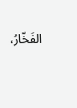الفَخّارُ،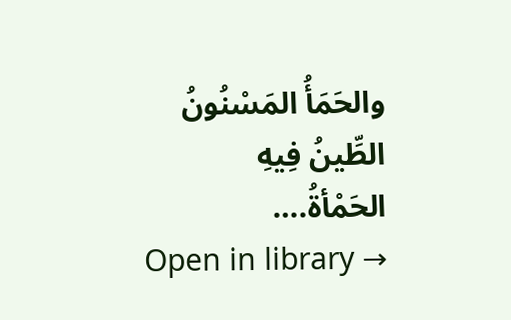والحَمَأُ المَسْنُونُ الطِّينُ فِيهِ الحَمْأةُ.…
Open in library →